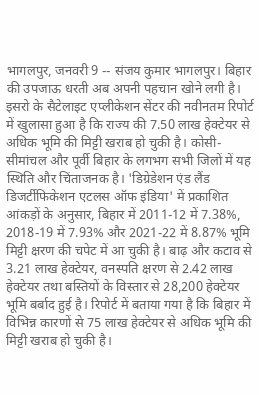भागलपुर, जनवरी 9 -- संजय कुमार भागलपुर। बिहार की उपजाऊ धरती अब अपनी पहचान खोने लगी है। इसरो के सैटेलाइट एप्लीकेशन सेंटर की नवीनतम रिपोर्ट में खुलासा हुआ है कि राज्य की 7.50 लाख हेक्टेयर से अधिक भूमि की मिट्टी खराब हो चुकी है। कोसी-सीमांचल और पूर्वी बिहार के लगभग सभी जिलों में यह स्थिति और चिंताजनक है। 'डिग्रेडेशन एंड लैंड डिजर्टीफिकेशन एटलस ऑफ इंडिया' में प्रकाशित आंकड़ों के अनुसार, बिहार में 2011-12 में 7.38%, 2018-19 में 7.93% और 2021-22 में 8.87% भूमि मिट्टी क्षरण की चपेट में आ चुकी है। बाढ़ और कटाव से 3.21 लाख हेक्टेयर, वनस्पति क्षरण से 2.42 लाख हेक्टेयर तथा बस्तियों के विस्तार से 28,200 हेक्टेयर भूमि बर्बाद हुई है। रिपोर्ट में बताया गया है कि बिहार में विभिन्न कारणों से 75 लाख हेक्टेयर से अधिक भूमि की मिट्टी खराब हो चुकी है।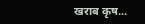खराब कृष...